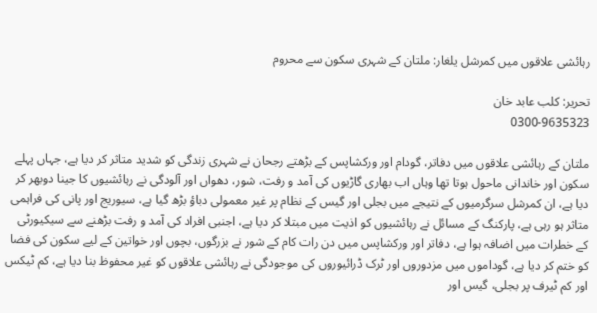رہائشی علاقوں میں کمرشل یلغار: ملتان کے شہری سکون سے محروم

تحریر: کلب عابد خان
0300-9635323

ملتان کے رہائشی علاقوں میں دفاتر، گودام اور ورکشاپس کے بڑھتے رجحان نے شہری زندگی کو شدید متاثر کر دیا ہے، جہاں پہلے سکون اور خاندانی ماحول ہوتا تھا وہاں اب بھاری گاڑیوں کی آمد و رفت، شور، دھواں اور آلودگی نے رہائشیوں کا جینا دوبھر کر دیا ہے، ان کمرشل سرگرمیوں کے نتیجے میں بجلی اور گیس کے نظام پر غیر معمولی دباؤ بڑھ گیا ہے، سیوریج اور پانی کی فراہمی متاثر ہو رہی ہے، پارکنگ کے مسائل نے رہائشیوں کو اذیت میں مبتلا کر دیا ہے، اجنبی افراد کی آمد و رفت بڑھنے سے سیکیورٹی کے خطرات میں اضافہ ہوا ہے، دفاتر اور ورکشاپس میں دن رات کام کے شور نے بزرگوں، بچوں اور خواتین کے لیے سکون کی فضا کو ختم کر دیا ہے، گوداموں میں مزدوروں اور ٹرک ڈرائیوروں کی موجودگی نے رہائشی علاقوں کو غیر محفوظ بنا دیا ہے، کم ٹیکس اور کم ٹیرف پر بجلی، گیس اور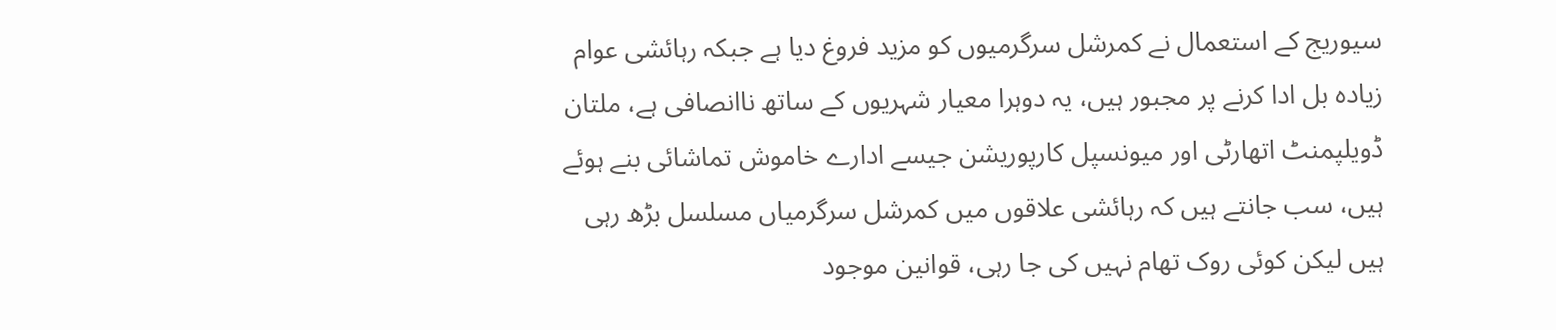سیوریج کے استعمال نے کمرشل سرگرمیوں کو مزید فروغ دیا ہے جبکہ رہائشی عوام زیادہ بل ادا کرنے پر مجبور ہیں، یہ دوہرا معیار شہریوں کے ساتھ ناانصافی ہے، ملتان ڈویلپمنٹ اتھارٹی اور میونسپل کارپوریشن جیسے ادارے خاموش تماشائی بنے ہوئے ہیں، سب جانتے ہیں کہ رہائشی علاقوں میں کمرشل سرگرمیاں مسلسل بڑھ رہی ہیں لیکن کوئی روک تھام نہیں کی جا رہی، قوانین موجود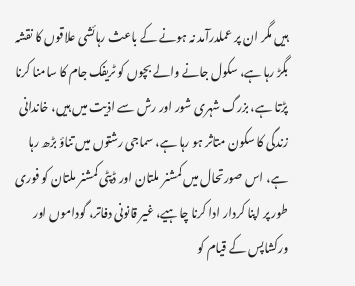ہیں مگر ان پر عملدرآمد نہ ہونے کے باعث رہائشی علاقوں کا نقشہ بگڑ رہا ہے، سکول جانے والے بچوں کو ٹریفک جام کا سامنا کرنا پڑتا ہے، بزرگ شہری شور اور رش سے اذیت میں ہیں، خاندانی زندگی کا سکون متاثر ہو رہا ہے، سماجی رشتوں میں تناؤ بڑھ رہا ہے، اس صورتحال میں کمشنر ملتان اور ڈپٹی کمشنر ملتان کو فوری طور پر اپنا کردار ادا کرنا چاہیے، غیر قانونی دفاتر، گوداموں اور ورکشاپس کے قیام کو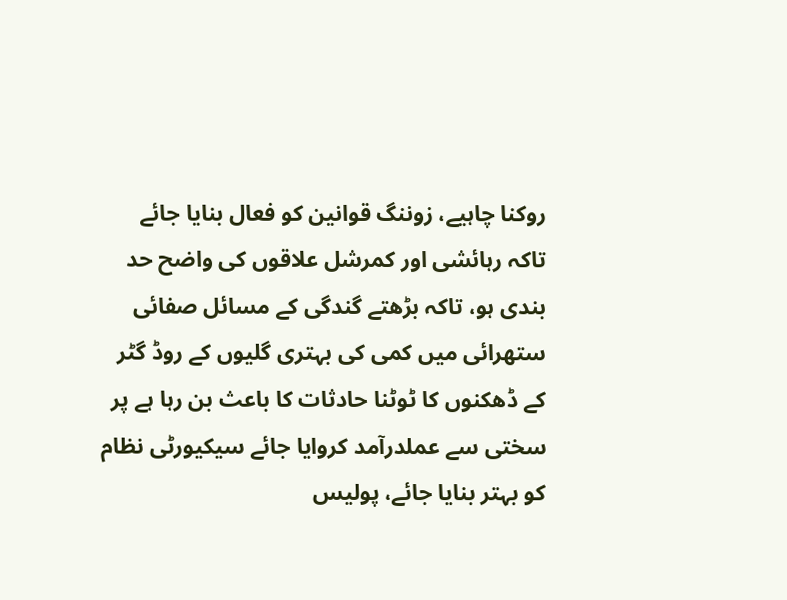روکنا چاہیے، زوننگ قوانین کو فعال بنایا جائے تاکہ رہائشی اور کمرشل علاقوں کی واضح حد بندی ہو، تاکہ بڑھتے گندگی کے مسائل صفائی ستھرائی میں کمی کی بہتری گلیوں کے روڈ گٹر کے ڈھکنوں کا ٹوٹنا حادثات کا باعث بن رہا ہے پر سختی سے عملدرآمد کروایا جائے سیکیورٹی نظام کو بہتر بنایا جائے، پولیس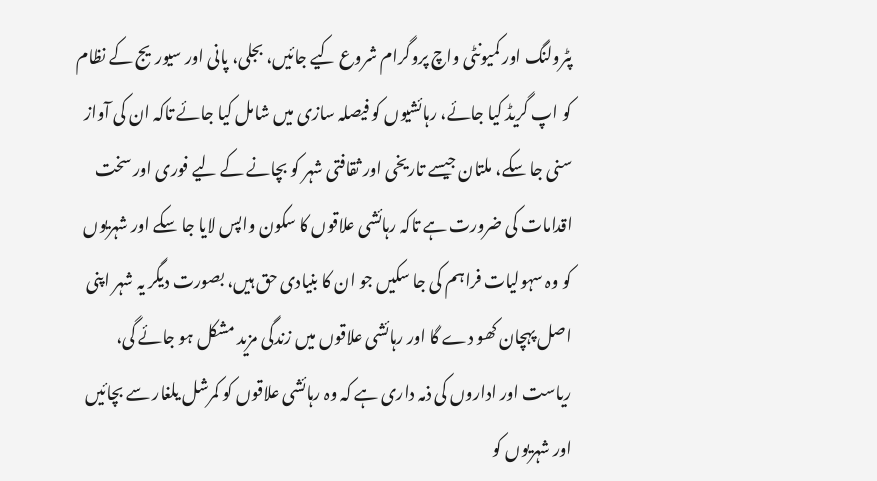پٹرولنگ اور کمیونٹی واچ پروگرام شروع کیے جائیں، بجلی، پانی اور سیوریج کے نظام کو اپ گریڈ کیا جائے، رہائشیوں کو فیصلہ سازی میں شامل کیا جائے تاکہ ان کی آواز سنی جا سکے، ملتان جیسے تاریخی اور ثقافتی شہر کو بچانے کے لیے فوری اور سخت اقدامات کی ضرورت ہے تاکہ رہائشی علاقوں کا سکون واپس لایا جا سکے اور شہریوں کو وہ سہولیات فراہم کی جا سکیں جو ان کا بنیادی حق ہیں، بصورت دیگر یہ شہر اپنی اصل پہچان کھو دے گا اور رہائشی علاقوں میں زندگی مزید مشکل ہو جائے گی، ریاست اور اداروں کی ذمہ داری ہے کہ وہ رہائشی علاقوں کو کمرشل یلغار سے بچائیں اور شہریوں کو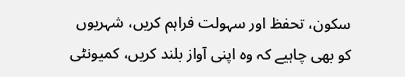سکون، تحفظ اور سہولت فراہم کریں، شہریوں کو بھی چاہیے کہ وہ اپنی آواز بلند کریں، کمیونٹی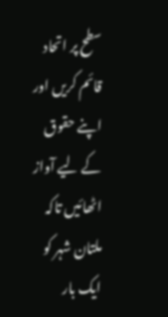سطح پر اتحاد قائم کریں اور اپنے حقوق کے لیے آواز اٹھائیں تاکہ ملتان شہر کو ایک بار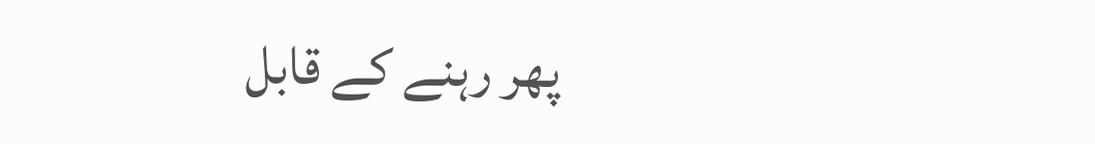پھر رہنے کے قابل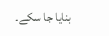بنایا جا سکے۔